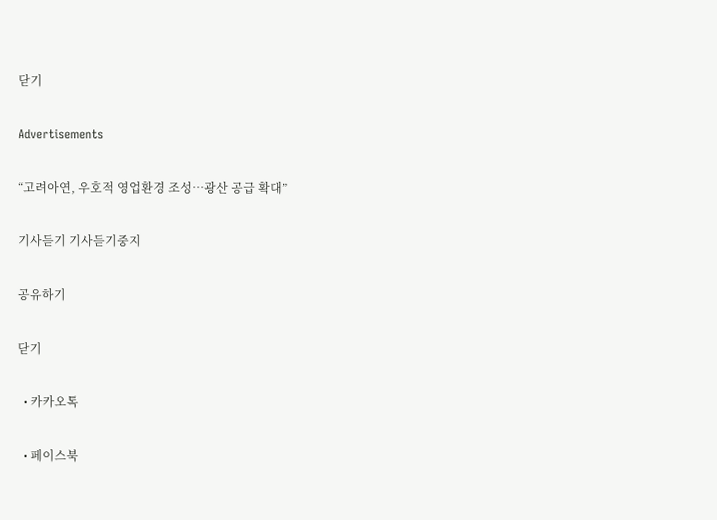닫기

Advertisements

“고려아연, 우호적 영업환경 조성…광산 공급 확대”

기사듣기 기사듣기중지

공유하기

닫기

  • 카카오톡

  • 페이스북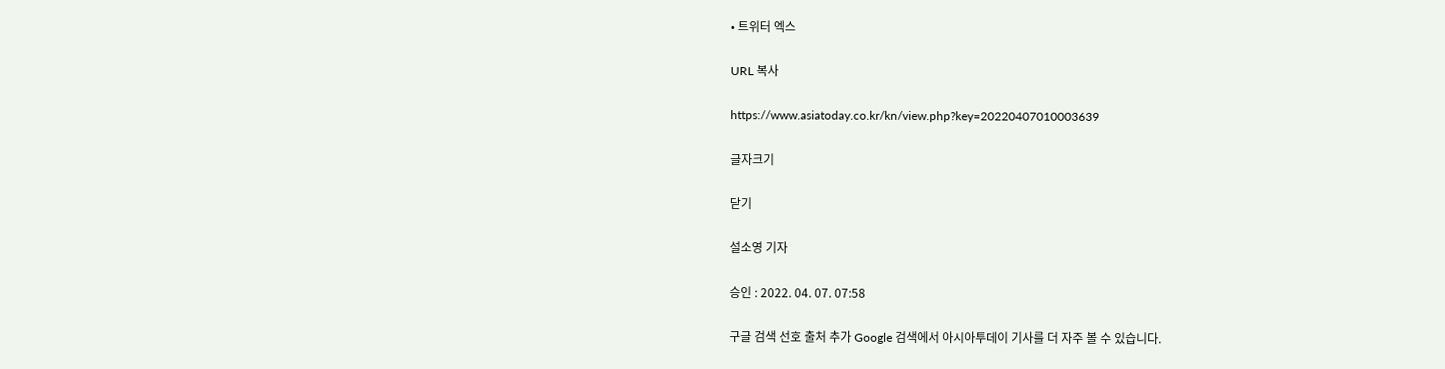• 트위터 엑스

URL 복사

https://www.asiatoday.co.kr/kn/view.php?key=20220407010003639

글자크기

닫기

설소영 기자

승인 : 2022. 04. 07. 07:58

구글 검색 선호 출처 추가 Google 검색에서 아시아투데이 기사를 더 자주 볼 수 있습니다.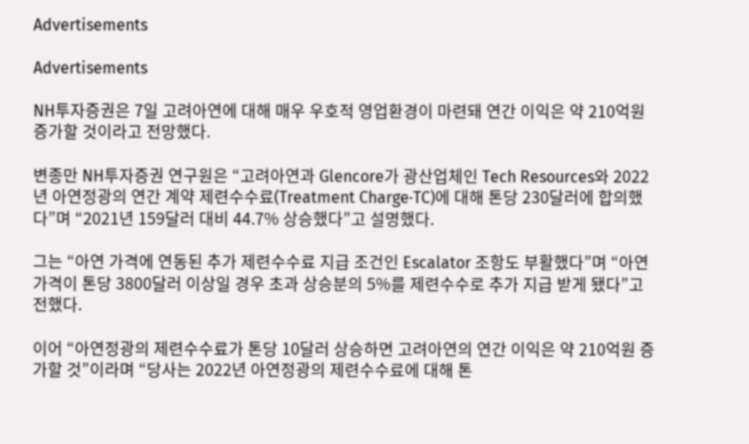Advertisements

Advertisements

NH투자증권은 7일 고려아연에 대해 매우 우호적 영업환경이 마련돼 연간 이익은 약 210억원 증가할 것이라고 전망했다.

변종만 NH투자증권 연구원은 “고려아연과 Glencore가 광산업체인 Tech Resources와 2022년 아연정광의 연간 계약 제련수수료(Treatment Charge·TC)에 대해 톤당 230달러에 합의했다”며 “2021년 159달러 대비 44.7% 상승했다”고 설명했다.

그는 “아연 가격에 연동된 추가 제련수수료 지급 조건인 Escalator 조항도 부활했다”며 “아연 가격이 톤당 3800달러 이상일 경우 초과 상승분의 5%를 제련수수로 추가 지급 받게 됐다”고 전했다.

이어 “아연정광의 제련수수료가 톤당 10달러 상승하면 고려아연의 연간 이익은 약 210억원 증가할 것”이라며 “당사는 2022년 아연정광의 제련수수료에 대해 톤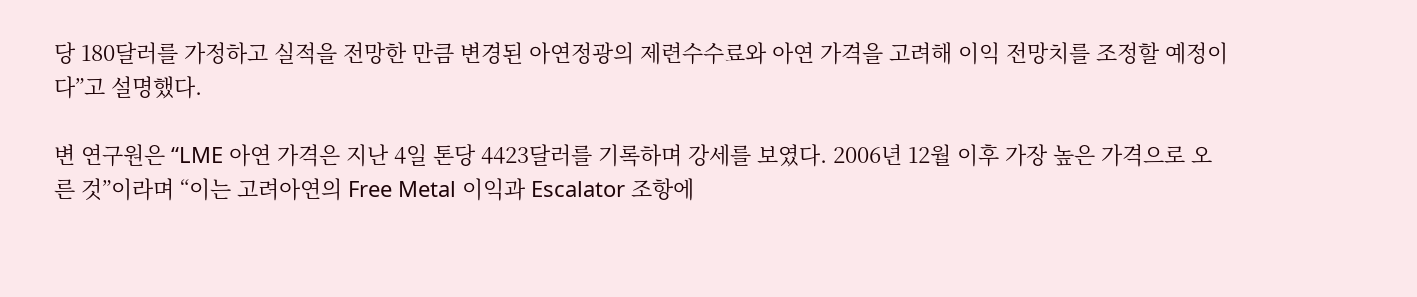당 180달러를 가정하고 실적을 전망한 만큼 변경된 아연정광의 제련수수료와 아연 가격을 고려해 이익 전망치를 조정할 예정이다”고 설명했다.

변 연구원은 “LME 아연 가격은 지난 4일 톤당 4423달러를 기록하며 강세를 보였다. 2006년 12월 이후 가장 높은 가격으로 오른 것”이라며 “이는 고려아연의 Free Metal 이익과 Escalator 조항에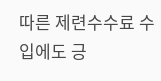따른 제련수수료 수입에도 긍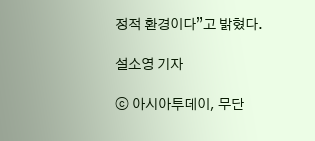정적 환경이다”고 밝혔다.

설소영 기자

ⓒ 아시아투데이, 무단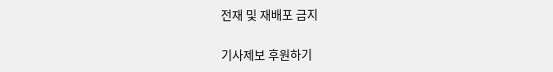전재 및 재배포 금지

기사제보 후원하기